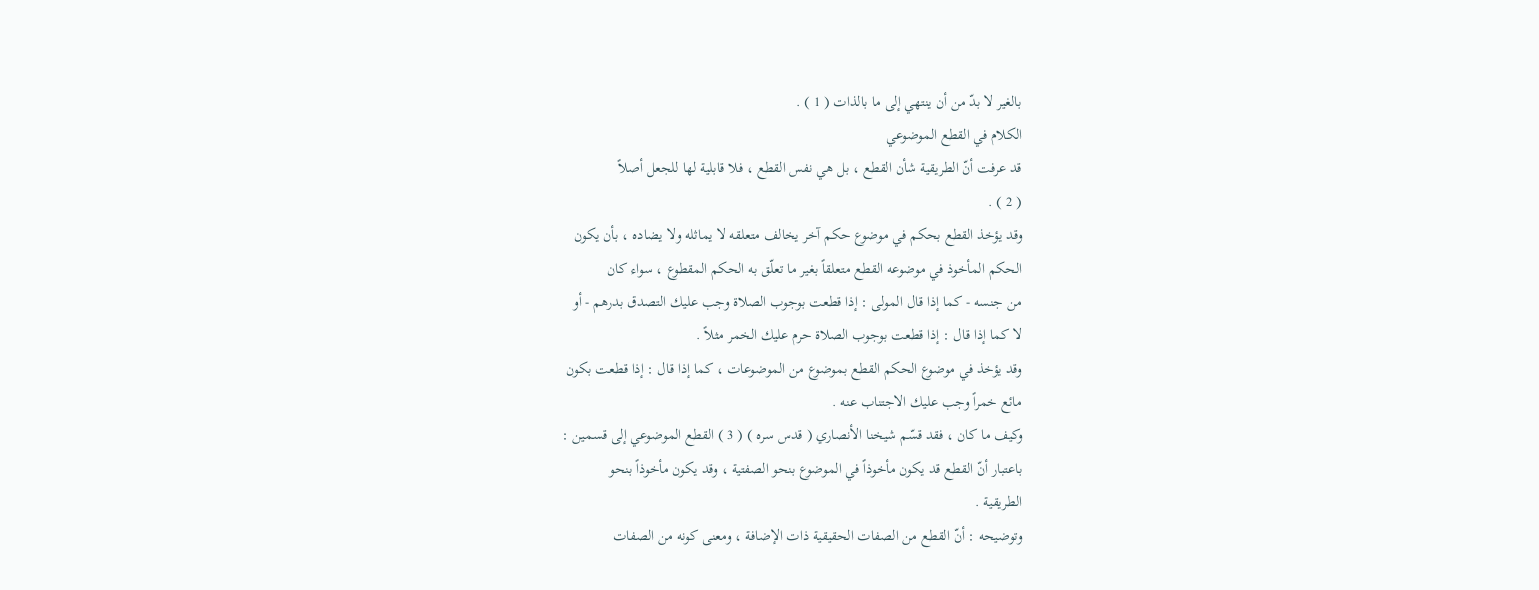بالغير لا بدّ من أن ينتهي إلى ما بالذات ( 1 ) .
الكلام في القطع الموضوعي
قد عرفت أنّ الطريقية شأن القطع ، بل هي نفس القطع ، فلا قابلية لها للجعل أصلاً
( 2 ) .
وقد يؤخذ القطع بحكم في موضوع حكم آخر يخالف متعلقه لا يماثله ولا يضاده ، بأن يكون
الحكم المأخوذ في موضوعه القطع متعلقاً بغير ما تعلّق به الحكم المقطوع ، سواء كان
من جنسه - كما إذا قال المولى : إذا قطعت بوجوب الصلاة وجب عليك التصدق بدرهم - أو
لا كما إذا قال : إذا قطعت بوجوب الصلاة حرم عليك الخمر مثلاً .
وقد يؤخذ في موضوع الحكم القطع بموضوع من الموضوعات ، كما إذا قال : إذا قطعت بكون
مائع خمراً وجب عليك الاجتناب عنه .
وكيف ما كان ، فقد قسّم شيخنا الأنصاري ( قدس سره ) ( 3 ) القطع الموضوعي إلى قسمين :
باعتبار أنّ القطع قد يكون مأخوذاً في الموضوع بنحو الصفتية ، وقد يكون مأخوذاً بنحو
الطريقية .
وتوضيحه : أنّ القطع من الصفات الحقيقية ذات الإضافة ، ومعنى كونه من الصفات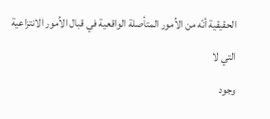الحقيقية أنّه من الاُمور المتأصلة الواقعية في قبال الاُمور الانتزاعية التي لا
وجود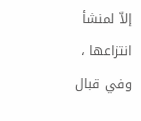إلاّ لمنشأ انتزاعها ، وفي قبال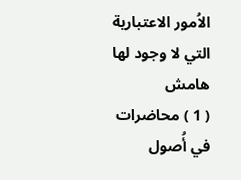الاُمور الاعتبارية التي لا وجود لها
هامش
( 1 ) محاضرات في أُصول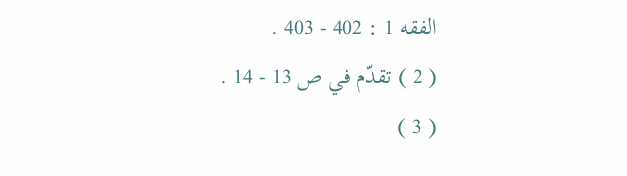الفقه 1 : 402 - 403 .
( 2 ) تقدّم في ص 13 - 14 .
( 3 )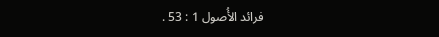فرائد الأُصول 1 : 53 .